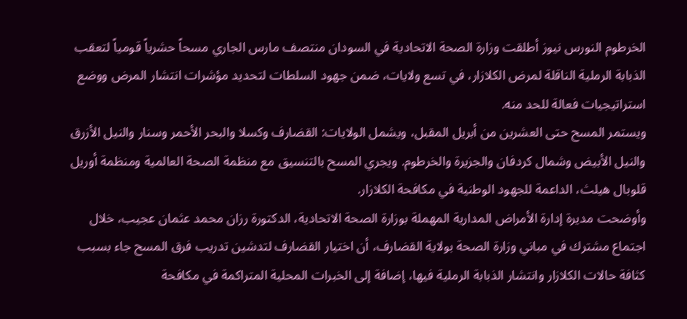الخرطوم النورس نيوز أطلقت وزارة الصحة الاتحادية في السودان منتصف مارس الجاري مسحاً حشرياً قومياً لتعقب الذبابة الرملية الناقلة لمرض الكلازار، في تسع ولايات، ضمن جهود السلطات لتحديد مؤشرات انتشار المرض ووضع استراتيجيات فعالة للحد منه.
ويستمر المسح حتى العشرين من أبريل المقبل، ويشمل الولايات: القضارف وكسلا والبحر الأحمر وسنار والنيل الأزرق والنيل الأبيض وشمال كردفان والجزيرة والخرطوم. ويجري المسح بالتنسيق مع منظمة الصحة العالمية ومنظمة أوريل قلوبال هيلث، الداعمة للجهود الوطنية في مكافحة الكلازار.
وأوضحت مديرة إدارة الأمراض المدارية المهملة بوزارة الصحة الاتحادية، الدكتورة رزان محمد عثمان عجيب، خلال اجتماع مشترك في مباني وزارة الصحة بولاية القضارف، أن اختيار القضارف لتدشين تدريب فرق المسح جاء بسبب كثافة حالات الكلازار وانتشار الذبابة الرملية فيها، إضافة إلى الخبرات المحلية المتراكمة في مكافحة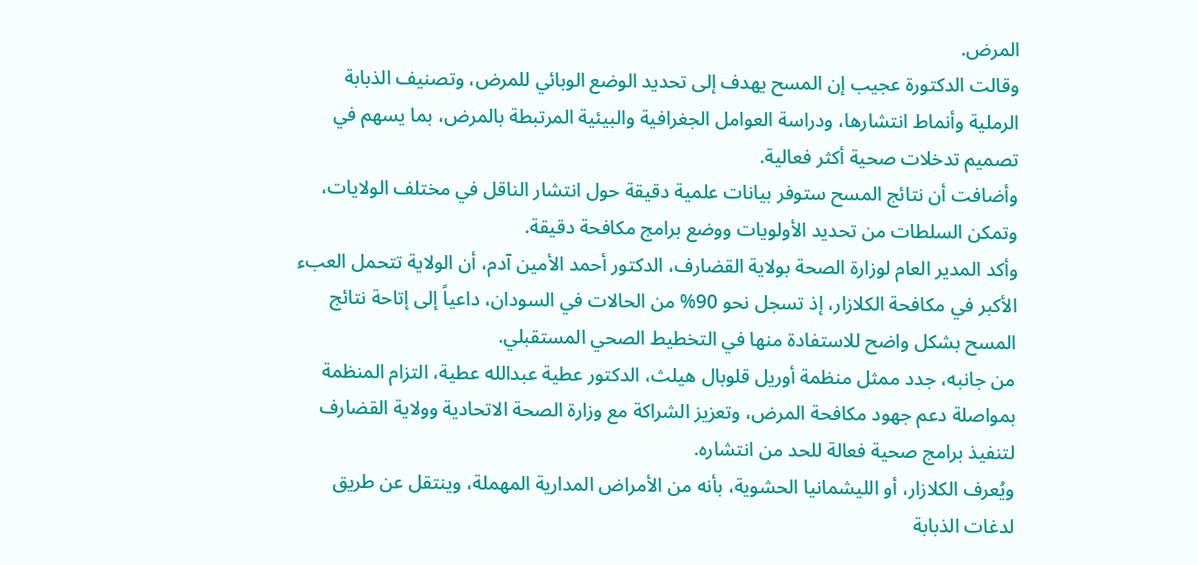المرض.
وقالت الدكتورة عجيب إن المسح يهدف إلى تحديد الوضع الوبائي للمرض، وتصنيف الذبابة الرملية وأنماط انتشارها، ودراسة العوامل الجغرافية والبيئية المرتبطة بالمرض، بما يسهم في تصميم تدخلات صحية أكثر فعالية.
وأضافت أن نتائج المسح ستوفر بيانات علمية دقيقة حول انتشار الناقل في مختلف الولايات، وتمكن السلطات من تحديد الأولويات ووضع برامج مكافحة دقيقة.
وأكد المدير العام لوزارة الصحة بولاية القضارف، الدكتور أحمد الأمين آدم، أن الولاية تتحمل العبء الأكبر في مكافحة الكلازار، إذ تسجل نحو 90% من الحالات في السودان، داعياً إلى إتاحة نتائج المسح بشكل واضح للاستفادة منها في التخطيط الصحي المستقبلي.
من جانبه، جدد ممثل منظمة أوريل قلوبال هيلث، الدكتور عطية عبدالله عطية، التزام المنظمة بمواصلة دعم جهود مكافحة المرض، وتعزيز الشراكة مع وزارة الصحة الاتحادية وولاية القضارف لتنفيذ برامج صحية فعالة للحد من انتشاره.
ويُعرف الكلازار، أو الليشمانيا الحشوية، بأنه من الأمراض المدارية المهملة، وينتقل عن طريق لدغات الذبابة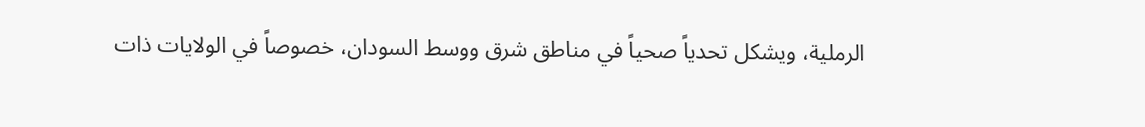الرملية، ويشكل تحدياً صحياً في مناطق شرق ووسط السودان، خصوصاً في الولايات ذات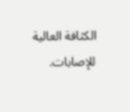الكثافة العالية للإصابات.